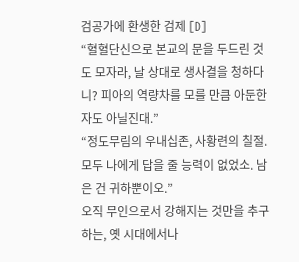검공가에 환생한 검제 [D]
“혈혈단신으로 본교의 문을 두드린 것도 모자라, 날 상대로 생사결을 청하다니? 피아의 역량차를 모를 만큼 아둔한 자도 아닐진대.”
“정도무림의 우내십존, 사황련의 칠절. 모두 나에게 답을 줄 능력이 없었소. 남은 건 귀하뿐이오.”
오직 무인으로서 강해지는 것만을 추구하는, 옛 시대에서나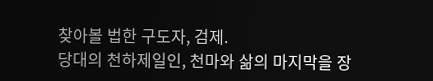찾아볼 법한 구도자, 검제.
당대의 천하제일인, 천마와 삶의 마지막을 장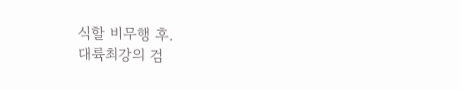식할 비무행 후.
대륙최강의 검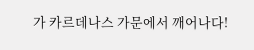가 카르데나스 가문에서 깨어나다!